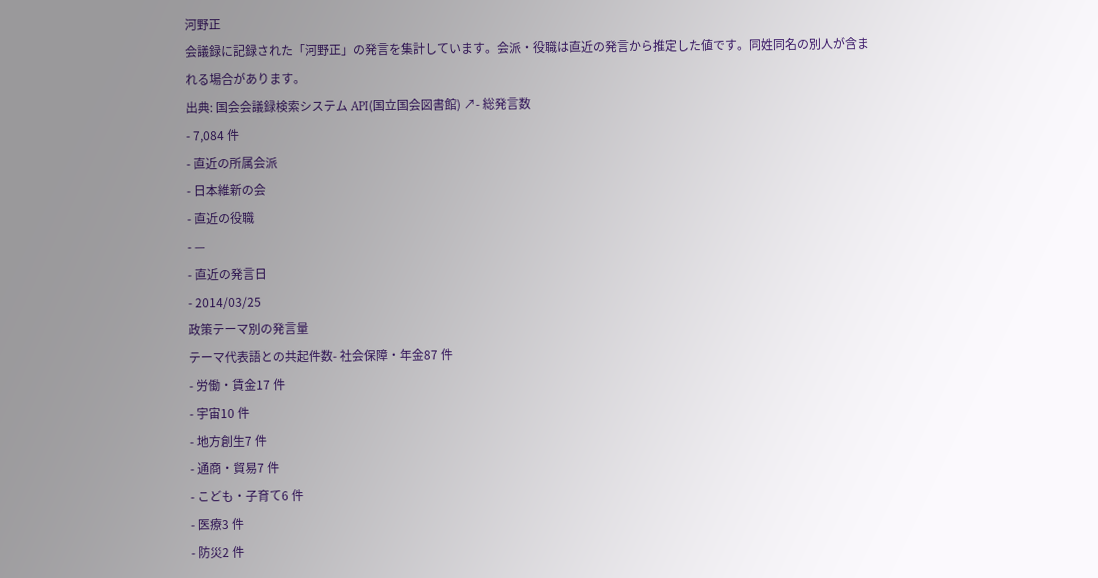河野正
会議録に記録された「河野正」の発言を集計しています。会派・役職は直近の発言から推定した値です。同姓同名の別人が含まれる場合があります。
出典: 国会会議録検索システム API(国立国会図書館) ↗- 総発言数
- 7,084 件
- 直近の所属会派
- 日本維新の会
- 直近の役職
- —
- 直近の発言日
- 2014/03/25
政策テーマ別の発言量
テーマ代表語との共起件数- 社会保障・年金87 件
- 労働・賃金17 件
- 宇宙10 件
- 地方創生7 件
- 通商・貿易7 件
- こども・子育て6 件
- 医療3 件
- 防災2 件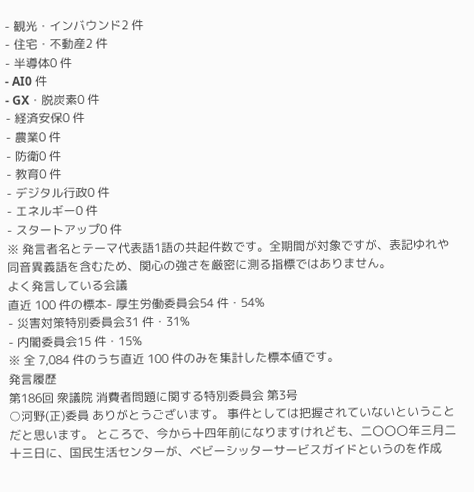- 観光・インバウンド2 件
- 住宅・不動産2 件
- 半導体0 件
- AI0 件
- GX・脱炭素0 件
- 経済安保0 件
- 農業0 件
- 防衛0 件
- 教育0 件
- デジタル行政0 件
- エネルギー0 件
- スタートアップ0 件
※ 発言者名とテーマ代表語1語の共起件数です。全期間が対象ですが、表記ゆれや 同音異義語を含むため、関心の強さを厳密に測る指標ではありません。
よく発言している会議
直近 100 件の標本- 厚生労働委員会54 件・54%
- 災害対策特別委員会31 件・31%
- 内閣委員会15 件・15%
※ 全 7,084 件のうち直近 100 件のみを集計した標本値です。
発言履歴
第186回 衆議院 消費者問題に関する特別委員会 第3号
○河野(正)委員 ありがとうございます。 事件としては把握されていないということだと思います。 ところで、今から十四年前になりますけれども、二〇〇〇年三月二十三日に、国民生活センターが、ベビーシッターサービスガイドというのを作成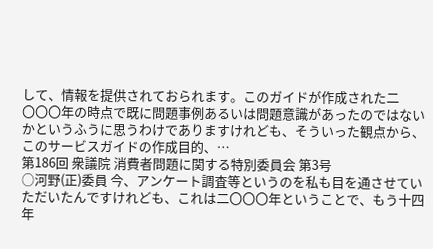して、情報を提供されておられます。このガイドが作成された二〇〇〇年の時点で既に問題事例あるいは問題意識があったのではないかというふうに思うわけでありますけれども、そういった観点から、このサービスガイドの作成目的、…
第186回 衆議院 消費者問題に関する特別委員会 第3号
○河野(正)委員 今、アンケート調査等というのを私も目を通させていただいたんですけれども、これは二〇〇〇年ということで、もう十四年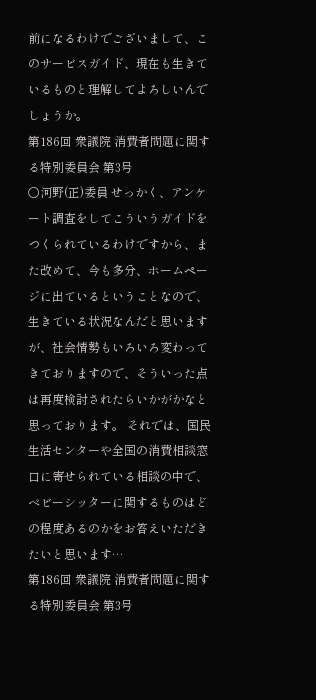前になるわけでございまして、このサービスガイド、現在も生きているものと理解してよろしいんでしょうか。
第186回 衆議院 消費者問題に関する特別委員会 第3号
○河野(正)委員 せっかく、アンケート調査をしてこういうガイドをつくられているわけですから、また改めて、今も多分、ホームページに出ているということなので、生きている状況なんだと思いますが、社会情勢もいろいろ変わってきておりますので、そういった点は再度検討されたらいかがかなと思っております。 それでは、国民生活センターや全国の消費相談窓口に寄せられている相談の中で、ベビーシッターに関するものはどの程度あるのかをお答えいただきたいと思います…
第186回 衆議院 消費者問題に関する特別委員会 第3号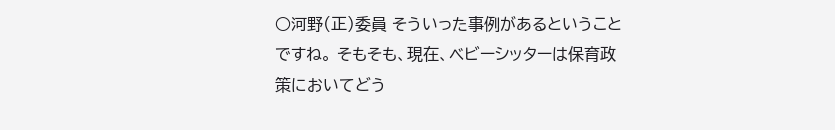○河野(正)委員 そういった事例があるということですね。 そもそも、現在、ベビーシッターは保育政策においてどう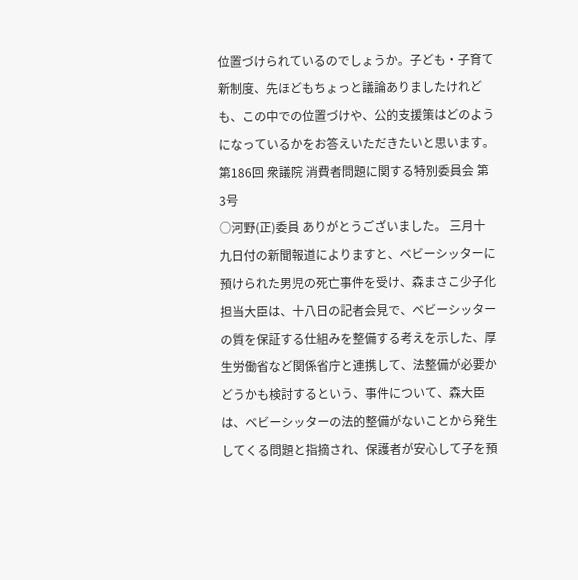位置づけられているのでしょうか。子ども・子育て新制度、先ほどもちょっと議論ありましたけれども、この中での位置づけや、公的支援策はどのようになっているかをお答えいただきたいと思います。
第186回 衆議院 消費者問題に関する特別委員会 第3号
○河野(正)委員 ありがとうございました。 三月十九日付の新聞報道によりますと、ベビーシッターに預けられた男児の死亡事件を受け、森まさこ少子化担当大臣は、十八日の記者会見で、ベビーシッターの質を保証する仕組みを整備する考えを示した、厚生労働省など関係省庁と連携して、法整備が必要かどうかも検討するという、事件について、森大臣は、ベビーシッターの法的整備がないことから発生してくる問題と指摘され、保護者が安心して子を預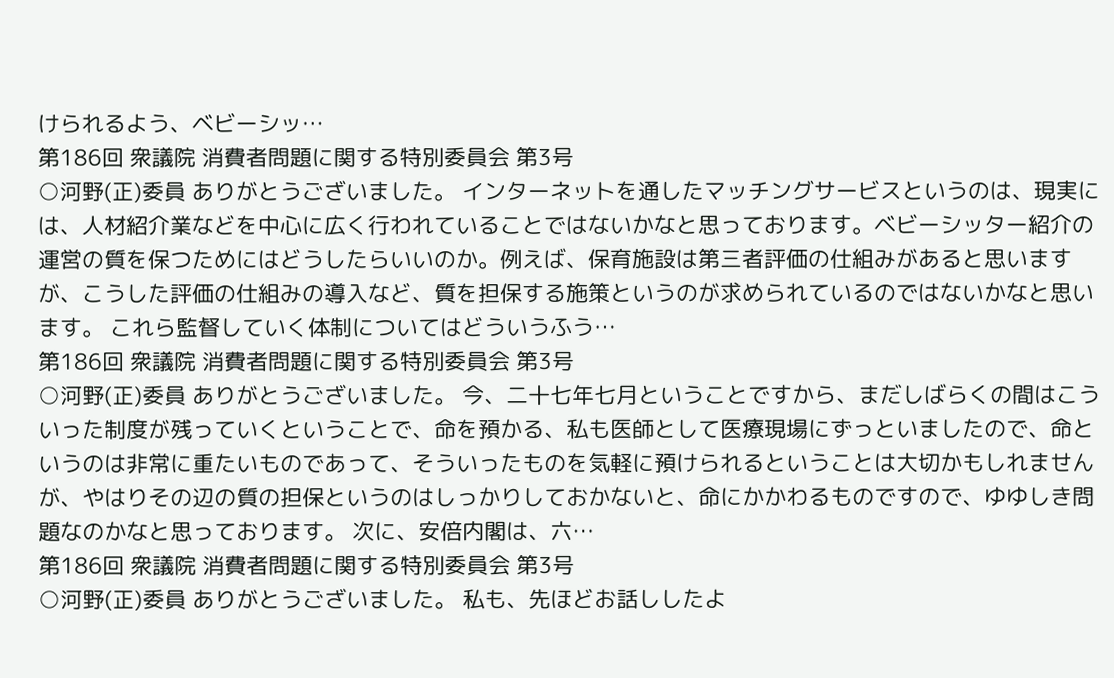けられるよう、ベビーシッ…
第186回 衆議院 消費者問題に関する特別委員会 第3号
○河野(正)委員 ありがとうございました。 インターネットを通したマッチングサービスというのは、現実には、人材紹介業などを中心に広く行われていることではないかなと思っております。ベビーシッター紹介の運営の質を保つためにはどうしたらいいのか。例えば、保育施設は第三者評価の仕組みがあると思いますが、こうした評価の仕組みの導入など、質を担保する施策というのが求められているのではないかなと思います。 これら監督していく体制についてはどういうふう…
第186回 衆議院 消費者問題に関する特別委員会 第3号
○河野(正)委員 ありがとうございました。 今、二十七年七月ということですから、まだしばらくの間はこういった制度が残っていくということで、命を預かる、私も医師として医療現場にずっといましたので、命というのは非常に重たいものであって、そういったものを気軽に預けられるということは大切かもしれませんが、やはりその辺の質の担保というのはしっかりしておかないと、命にかかわるものですので、ゆゆしき問題なのかなと思っております。 次に、安倍内閣は、六…
第186回 衆議院 消費者問題に関する特別委員会 第3号
○河野(正)委員 ありがとうございました。 私も、先ほどお話ししたよ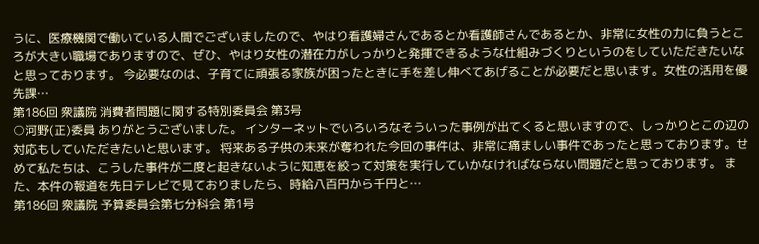うに、医療機関で働いている人間でございましたので、やはり看護婦さんであるとか看護師さんであるとか、非常に女性の力に負うところが大きい職場でありますので、ぜひ、やはり女性の潜在力がしっかりと発揮できるような仕組みづくりというのをしていただきたいなと思っております。 今必要なのは、子育てに頑張る家族が困ったときに手を差し伸べてあげることが必要だと思います。女性の活用を優先課…
第186回 衆議院 消費者問題に関する特別委員会 第3号
○河野(正)委員 ありがとうございました。 インターネットでいろいろなそういった事例が出てくると思いますので、しっかりとこの辺の対応もしていただきたいと思います。 将来ある子供の未来が奪われた今回の事件は、非常に痛ましい事件であったと思っております。せめて私たちは、こうした事件が二度と起きないように知恵を絞って対策を実行していかなければならない問題だと思っております。 また、本件の報道を先日テレビで見ておりましたら、時給八百円から千円と…
第186回 衆議院 予算委員会第七分科会 第1号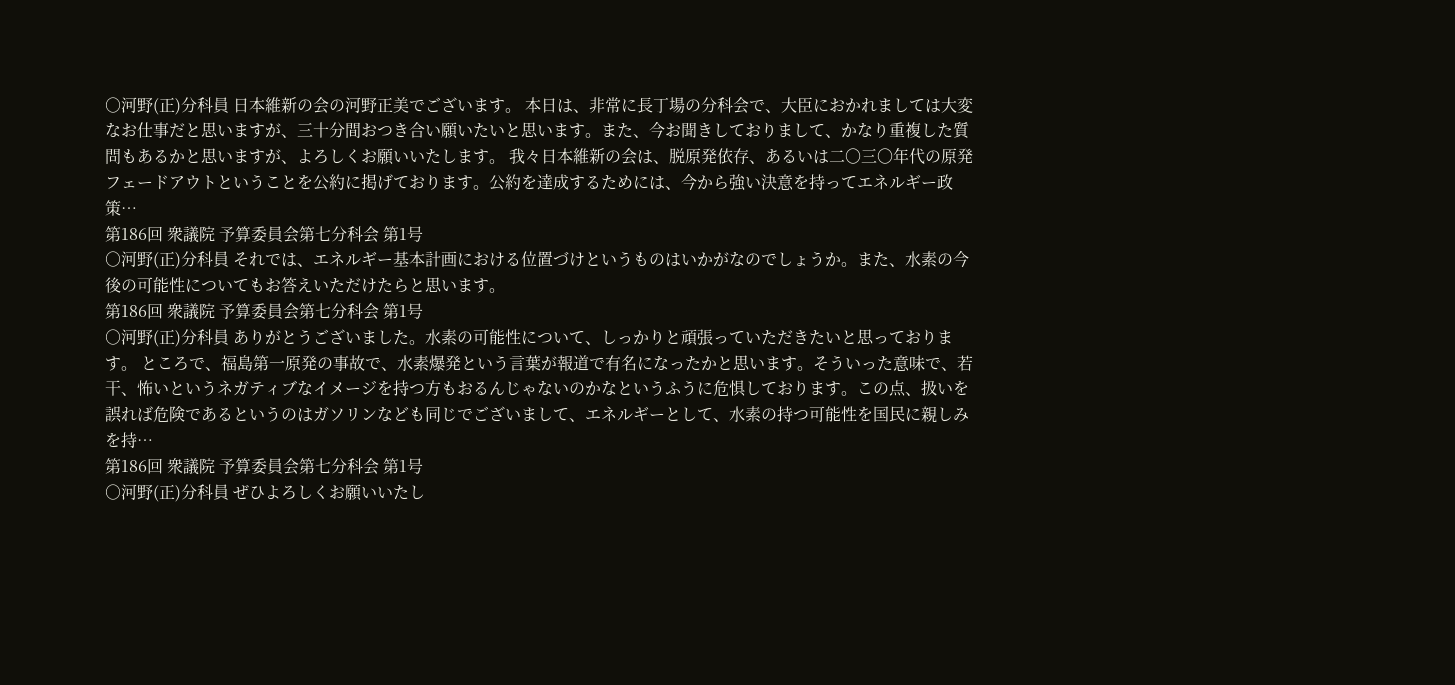○河野(正)分科員 日本維新の会の河野正美でございます。 本日は、非常に長丁場の分科会で、大臣におかれましては大変なお仕事だと思いますが、三十分間おつき合い願いたいと思います。また、今お聞きしておりまして、かなり重複した質問もあるかと思いますが、よろしくお願いいたします。 我々日本維新の会は、脱原発依存、あるいは二〇三〇年代の原発フェードアウトということを公約に掲げております。公約を達成するためには、今から強い決意を持ってエネルギー政策…
第186回 衆議院 予算委員会第七分科会 第1号
○河野(正)分科員 それでは、エネルギー基本計画における位置づけというものはいかがなのでしょうか。また、水素の今後の可能性についてもお答えいただけたらと思います。
第186回 衆議院 予算委員会第七分科会 第1号
○河野(正)分科員 ありがとうございました。水素の可能性について、しっかりと頑張っていただきたいと思っております。 ところで、福島第一原発の事故で、水素爆発という言葉が報道で有名になったかと思います。そういった意味で、若干、怖いというネガティブなイメージを持つ方もおるんじゃないのかなというふうに危惧しております。この点、扱いを誤れば危険であるというのはガソリンなども同じでございまして、エネルギーとして、水素の持つ可能性を国民に親しみを持…
第186回 衆議院 予算委員会第七分科会 第1号
○河野(正)分科員 ぜひよろしくお願いいたし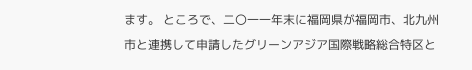ます。 ところで、二〇一一年末に福岡県が福岡市、北九州市と連携して申請したグリーンアジア国際戦略総合特区と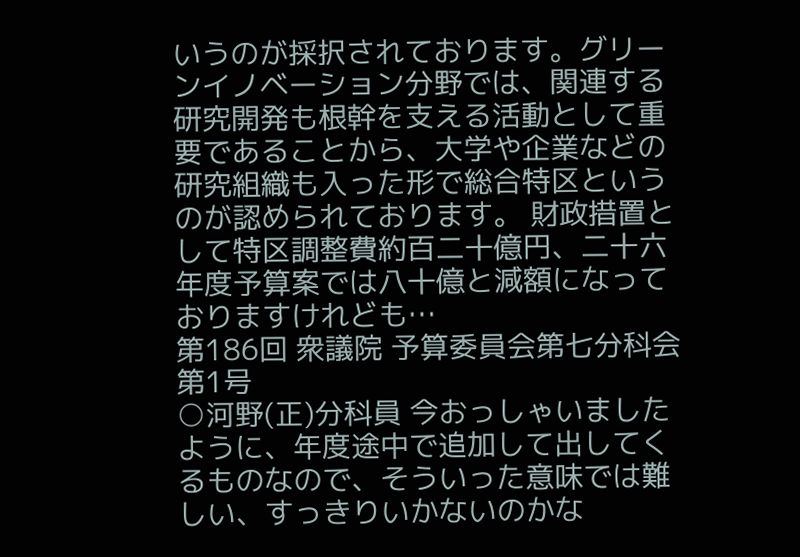いうのが採択されております。グリーンイノベーション分野では、関連する研究開発も根幹を支える活動として重要であることから、大学や企業などの研究組織も入った形で総合特区というのが認められております。 財政措置として特区調整費約百二十億円、二十六年度予算案では八十億と減額になっておりますけれども…
第186回 衆議院 予算委員会第七分科会 第1号
○河野(正)分科員 今おっしゃいましたように、年度途中で追加して出してくるものなので、そういった意味では難しい、すっきりいかないのかな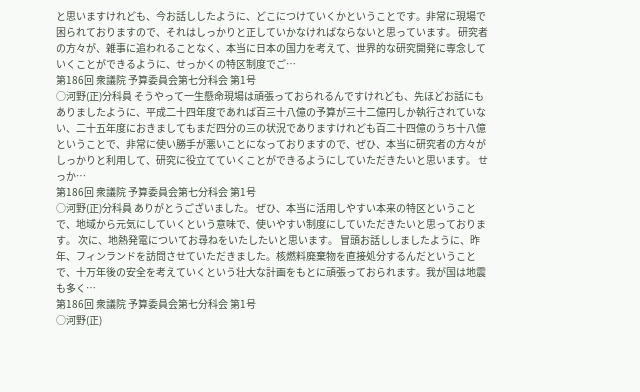と思いますけれども、今お話ししたように、どこにつけていくかということです。非常に現場で困られておりますので、それはしっかりと正していかなければならないと思っています。 研究者の方々が、雑事に追われることなく、本当に日本の国力を考えて、世界的な研究開発に専念していくことができるように、せっかくの特区制度でご…
第186回 衆議院 予算委員会第七分科会 第1号
○河野(正)分科員 そうやって一生懸命現場は頑張っておられるんですけれども、先ほどお話にもありましたように、平成二十四年度であれば百三十八億の予算が三十二億円しか執行されていない、二十五年度におきましてもまだ四分の三の状況でありますけれども百二十四億のうち十八億ということで、非常に使い勝手が悪いことになっておりますので、ぜひ、本当に研究者の方々がしっかりと利用して、研究に役立てていくことができるようにしていただきたいと思います。 せっか…
第186回 衆議院 予算委員会第七分科会 第1号
○河野(正)分科員 ありがとうございました。 ぜひ、本当に活用しやすい本来の特区ということで、地域から元気にしていくという意味で、使いやすい制度にしていただきたいと思っております。 次に、地熱発電についてお尋ねをいたしたいと思います。 冒頭お話ししましたように、昨年、フィンランドを訪問させていただきました。核燃料廃棄物を直接処分するんだということで、十万年後の安全を考えていくという壮大な計画をもとに頑張っておられます。我が国は地震も多く…
第186回 衆議院 予算委員会第七分科会 第1号
○河野(正)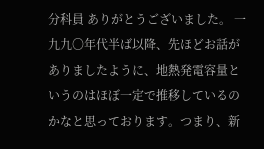分科員 ありがとうございました。 一九九〇年代半ば以降、先ほどお話がありましたように、地熱発電容量というのはほぼ一定で推移しているのかなと思っております。つまり、新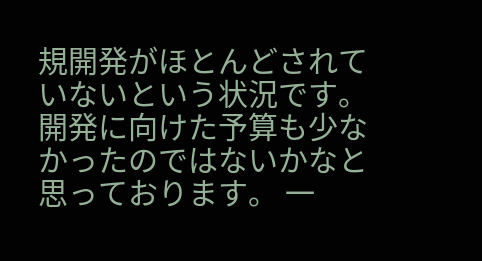規開発がほとんどされていないという状況です。開発に向けた予算も少なかったのではないかなと思っております。 一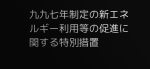九九七年制定の新エネルギー利用等の促進に関する特別措置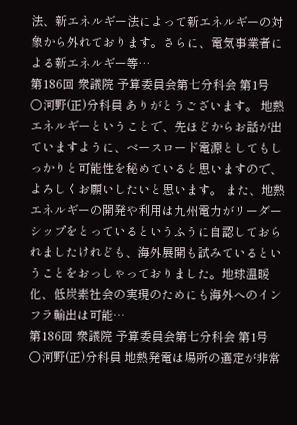法、新エネルギー法によって新エネルギーの対象から外れております。さらに、電気事業者による新エネルギー等…
第186回 衆議院 予算委員会第七分科会 第1号
○河野(正)分科員 ありがとうございます。 地熱エネルギーということで、先ほどからお話が出ていますように、ベースロード電源としてもしっかりと可能性を秘めていると思いますので、よろしくお願いしたいと思います。 また、地熱エネルギーの開発や利用は九州電力がリーダーシップをとっているというふうに自認しておられましたけれども、海外展開も試みているということをおっしゃっておりました。地球温暖化、低炭素社会の実現のためにも海外へのインフラ輸出は可能…
第186回 衆議院 予算委員会第七分科会 第1号
○河野(正)分科員 地熱発電は場所の選定が非常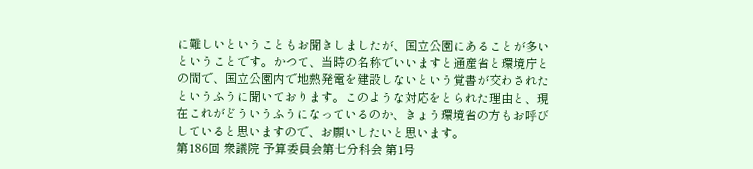に難しいということもお聞きしましたが、国立公園にあることが多いということです。かつて、当時の名称でいいますと通産省と環境庁との間で、国立公園内で地熱発電を建設しないという覚書が交わされたというふうに聞いております。このような対応をとられた理由と、現在これがどういうふうになっているのか、きょう環境省の方もお呼びしていると思いますので、お願いしたいと思います。
第186回 衆議院 予算委員会第七分科会 第1号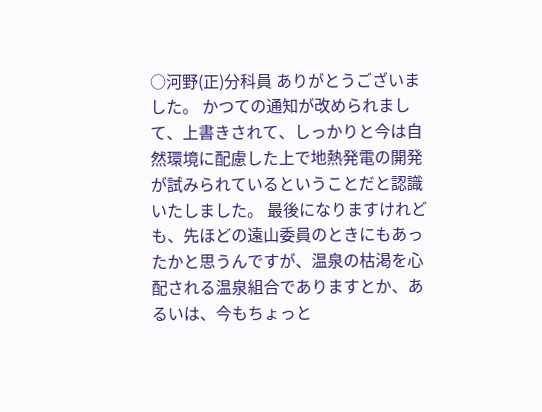○河野(正)分科員 ありがとうございました。 かつての通知が改められまして、上書きされて、しっかりと今は自然環境に配慮した上で地熱発電の開発が試みられているということだと認識いたしました。 最後になりますけれども、先ほどの遠山委員のときにもあったかと思うんですが、温泉の枯渇を心配される温泉組合でありますとか、あるいは、今もちょっと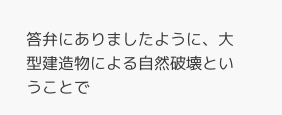答弁にありましたように、大型建造物による自然破壊ということで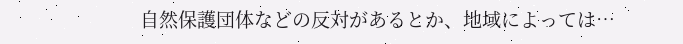自然保護団体などの反対があるとか、地域によっては…